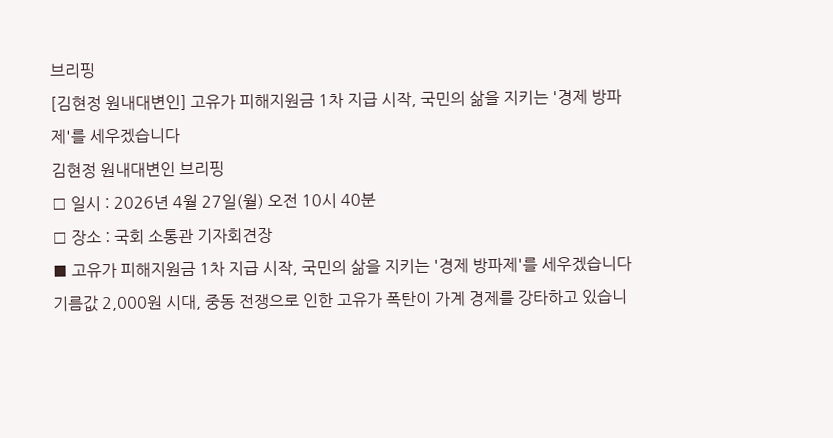브리핑
[김현정 원내대변인] 고유가 피해지원금 1차 지급 시작, 국민의 삶을 지키는 '경제 방파제'를 세우겠습니다
김현정 원내대변인 브리핑
□ 일시 : 2026년 4월 27일(월) 오전 10시 40분
□ 장소 : 국회 소통관 기자회견장
■ 고유가 피해지원금 1차 지급 시작, 국민의 삶을 지키는 '경제 방파제'를 세우겠습니다
기름값 2,000원 시대, 중동 전쟁으로 인한 고유가 폭탄이 가계 경제를 강타하고 있습니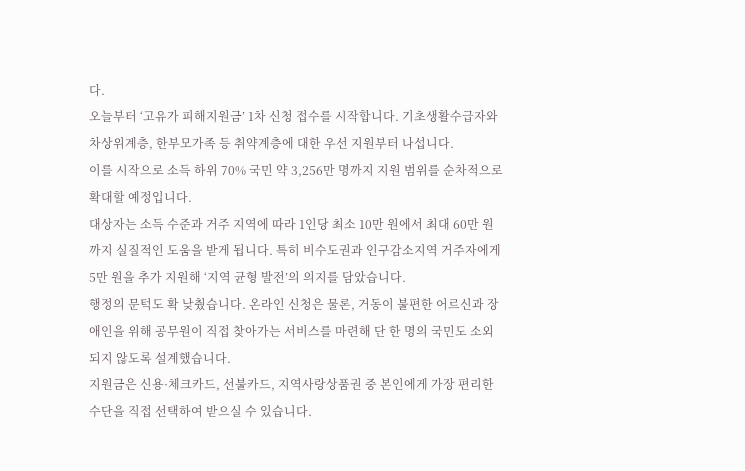다.
오늘부터 ‘고유가 피해지원금’ 1차 신청 접수를 시작합니다. 기초생활수급자와 차상위계층, 한부모가족 등 취약계층에 대한 우선 지원부터 나섭니다.
이를 시작으로 소득 하위 70% 국민 약 3,256만 명까지 지원 범위를 순차적으로 확대할 예정입니다.
대상자는 소득 수준과 거주 지역에 따라 1인당 최소 10만 원에서 최대 60만 원까지 실질적인 도움을 받게 됩니다. 특히 비수도권과 인구감소지역 거주자에게 5만 원을 추가 지원해 ‘지역 균형 발전’의 의지를 담았습니다.
행정의 문턱도 확 낮췄습니다. 온라인 신청은 물론, 거동이 불편한 어르신과 장애인을 위해 공무원이 직접 찾아가는 서비스를 마련해 단 한 명의 국민도 소외되지 않도록 설계했습니다.
지원금은 신용·체크카드, 선불카드, 지역사랑상품권 중 본인에게 가장 편리한 수단을 직접 선택하여 받으실 수 있습니다.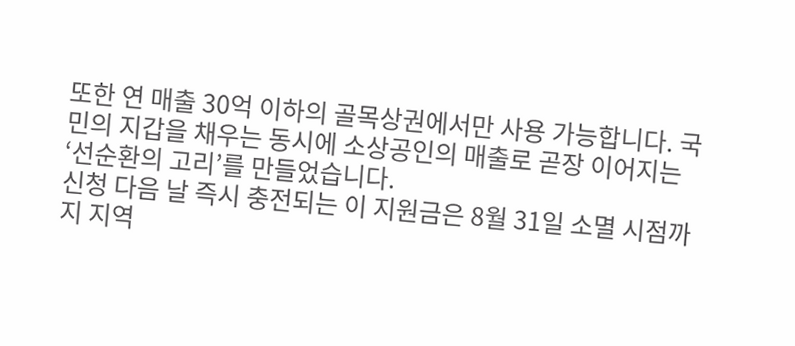또한 연 매출 30억 이하의 골목상권에서만 사용 가능합니다. 국민의 지갑을 채우는 동시에 소상공인의 매출로 곧장 이어지는 ‘선순환의 고리’를 만들었습니다.
신청 다음 날 즉시 충전되는 이 지원금은 8월 31일 소멸 시점까지 지역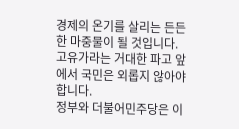경제의 온기를 살리는 든든한 마중물이 될 것입니다.
고유가라는 거대한 파고 앞에서 국민은 외롭지 않아야 합니다.
정부와 더불어민주당은 이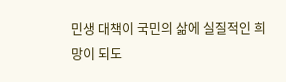민생 대책이 국민의 삶에 실질적인 희망이 되도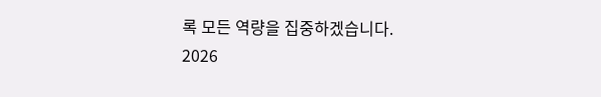록 모든 역량을 집중하겠습니다.
2026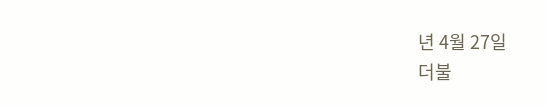년 4월 27일
더불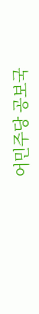어민주당 공보국